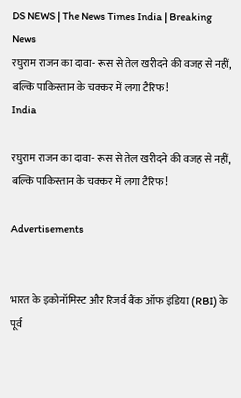DS NEWS | The News Times India | Breaking News
रघुराम राजन का दावा- रूस से तेल खरीदने की वजह से नहीं, बल्कि पाकिस्तान के चक्कर में लगा टैरिफ!
India

रघुराम राजन का दावा- रूस से तेल खरीदने की वजह से नहीं, बल्कि पाकिस्तान के चक्कर में लगा टैरिफ!

Advertisements


भारत के इकोनॉमिस्ट और रिजर्व बैंक ऑफ इंडिया (RBI) के पूर्व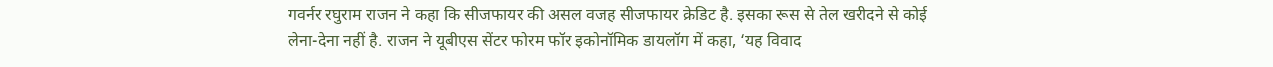गवर्नर रघुराम राजन ने कहा कि सीजफायर की असल वजह सीजफायर क्रेडिट है. इसका रूस से तेल खरीदने से कोई लेना-देना नहीं है. राजन ने यूबीएस सेंटर फोरम फॉर इकोनॉमिक डायलॉग में कहा, ‘यह विवाद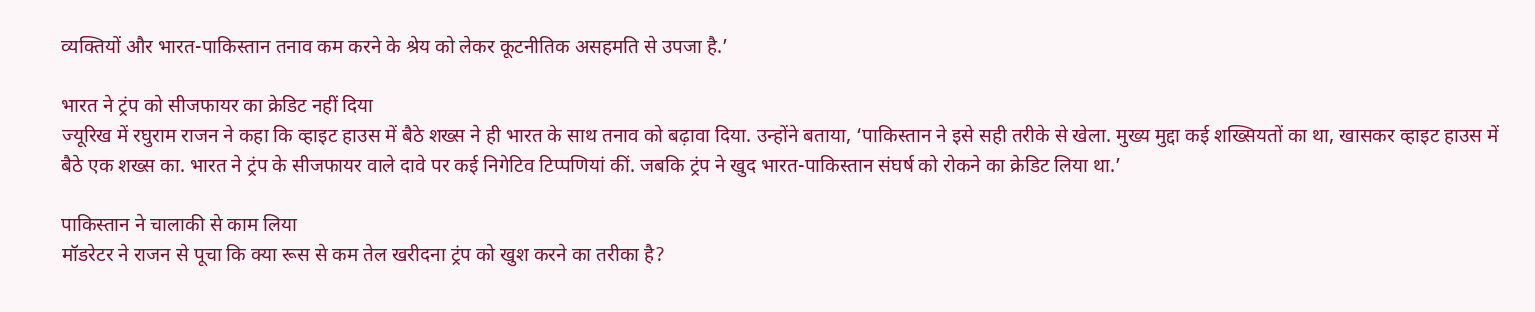व्यक्तियों और भारत-पाकिस्तान तनाव कम करने के श्रेय को लेकर कूटनीतिक असहमति से उपजा है.’

भारत ने ट्रंप को सीजफायर का क्रेडिट नहीं दिया
ज्यूरिख में रघुराम राजन ने कहा कि व्हाइट हाउस में बैठे शख्स ने ही भारत के साथ तनाव को बढ़ावा दिया. उन्होंने बताया, ‘पाकिस्तान ने इसे सही तरीके से खेला. मुख्य मुद्दा कई शख्सियतों का था, खासकर व्हाइट हाउस में बैठे एक शख्स का. भारत ने ट्रंप के सीजफायर वाले दावे पर कई निगेटिव टिप्पणियां कीं. जबकि ट्रंप ने खुद भारत-पाकिस्तान संघर्ष को रोकने का क्रेडिट लिया था.’

पाकिस्तान ने चालाकी से काम लिया
मॉडरेटर ने राजन से पूचा कि क्या रूस से कम तेल खरीदना ट्रंप को खुश करने का तरीका है?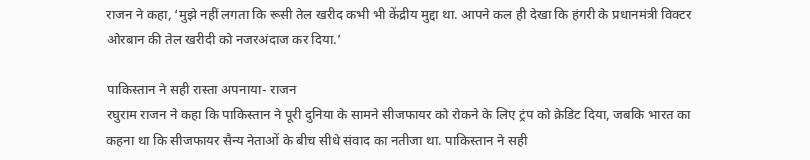राजन ने कहा, ‘मुझे नहीं लगता कि रूसी तेल खरीद कभी भी केंद्रीय मुद्दा था. आपने कल ही देखा कि हंगरी के प्रधानमंत्री विक्टर ओरबान की तेल खरीदी को नजरअंदाज कर दिया.’

पाकिस्तान ने सही रास्ता अपनाया- राजन
रघुराम राजन ने कहा कि पाकिस्तान ने पूरी दुनिया के सामने सीजफायर को रोकने के लिए ट्रंप को क्रेडिट दिया, जबकि भारत का कहना था कि सीजफायर सैन्य नेताओं के बीच सीधे संवाद का नतीजा था. पाकिस्तान ने सही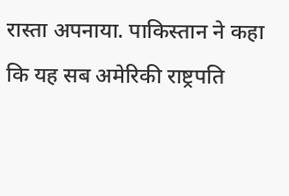रास्ता अपनाया. पाकिस्तान ने कहा कि यह सब अमेरिकी राष्ट्रपति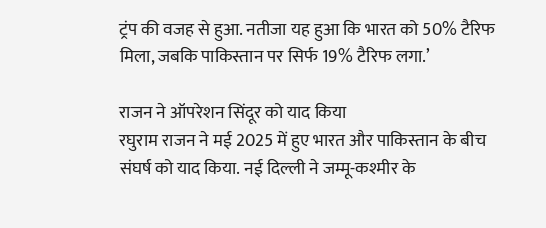ट्रंप की वजह से हुआ. नतीजा यह हुआ कि भारत को 50% टैरिफ मिला, जबकि पाकिस्तान पर सिर्फ 19% टैरिफ लगा.’

राजन ने ऑपरेशन सिंदूर को याद किया
रघुराम राजन ने मई 2025 में हुए भारत और पाकिस्तान के बीच संघर्ष को याद किया. नई दिल्ली ने जम्मू-कश्मीर के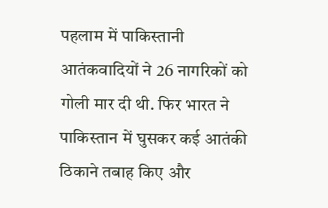पहलाम में पाकिस्तानी आतंकवादियों ने 26 नागरिकों को गोली मार दी थी. फिर भारत ने पाकिस्तान में घुसकर कई आतंकी ठिकाने तबाह किए और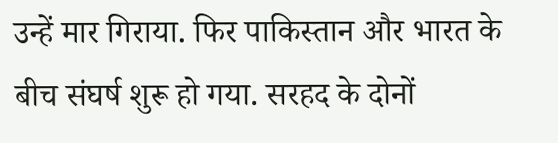उन्हें मार गिराया. फिर पाकिस्तान और भारत के बीच संघर्ष शुरू हो गया. सरहद के दोनों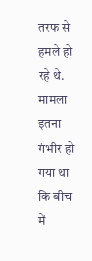तरफ से हमले हो रहे थे. मामला इतना गंभीर हो गया था कि बीच में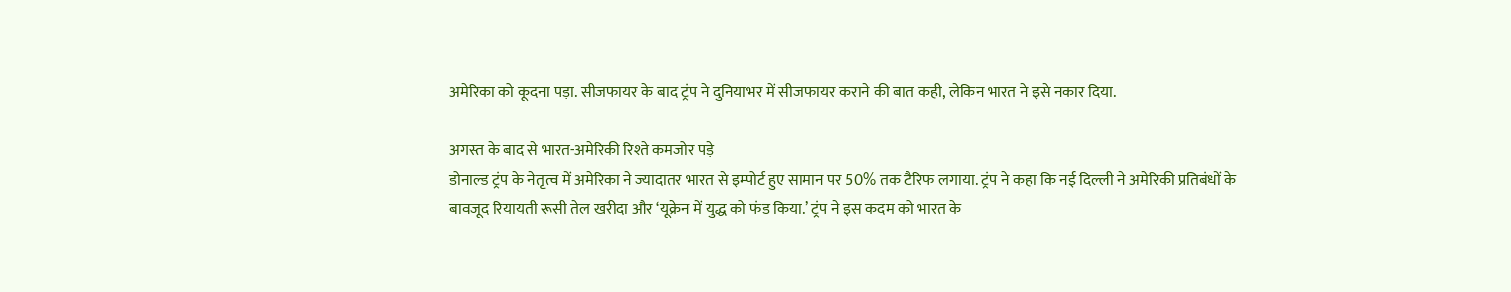अमेरिका को कूदना पड़ा. सीजफायर के बाद ट्रंप ने दुनियाभर में सीजफायर कराने की बात कही, लेकिन भारत ने इसे नकार दिया.

अगस्त के बाद से भारत-अमेरिकी रिश्ते कमजोर पड़े
डोनाल्ड ट्रंप के नेतृत्व में अमेरिका ने ज्यादातर भारत से इम्पोर्ट हुए सामान पर 50% तक टैरिफ लगाया. ट्रंप ने कहा कि नई दिल्ली ने अमेरिकी प्रतिबंधों के बावजूद रियायती रूसी तेल खरीदा और ‘यूक्रेन में युद्ध को फंड किया.’ ट्रंप ने इस कदम को भारत के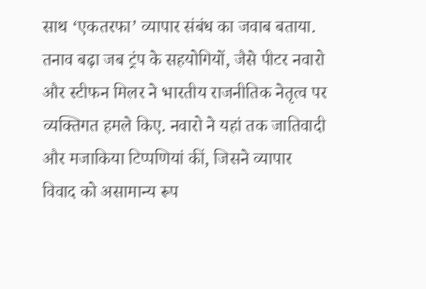साथ ‘एकतरफा’ व्यापार संबंध का जवाब बताया. तनाव बढ़ा जब ट्रंप के सहयोगियों, जैसे पीटर नवारो और स्टीफन मिलर ने भारतीय राजनीतिक नेतृत्व पर व्यक्तिगत हमले किए. नवारो ने यहां तक जातिवादी और मजाकिया टिप्पणियां कीं, जिसने व्यापार विवाद को असामान्य रूप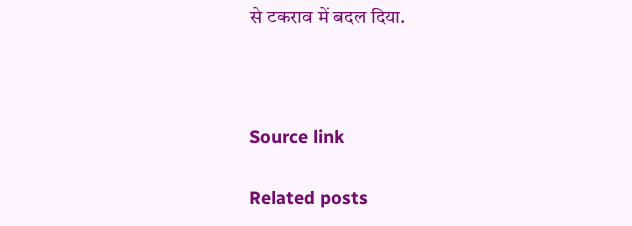से टकराव में बदल दिया.



Source link

Related posts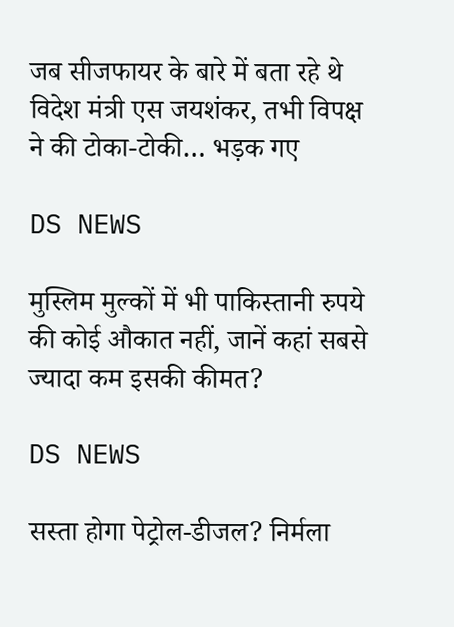जब सीजफायर के बारे में बता रहे थे विदेश मंत्री एस जयशंकर, तभी विपक्ष ने की टोका-टोकी… भड़क गए

DS NEWS

मुस्लिम मुल्कों में भी पाकिस्तानी रुपये की कोई औकात नहीं, जानें कहां सबसे ज्यादा कम इसकी कीमत?

DS NEWS

सस्ता होगा पेट्रोल-डीजल? निर्मला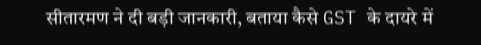सीतारमण ने दी बड़ी जानकारी, बताया कैसे GST के दायरे में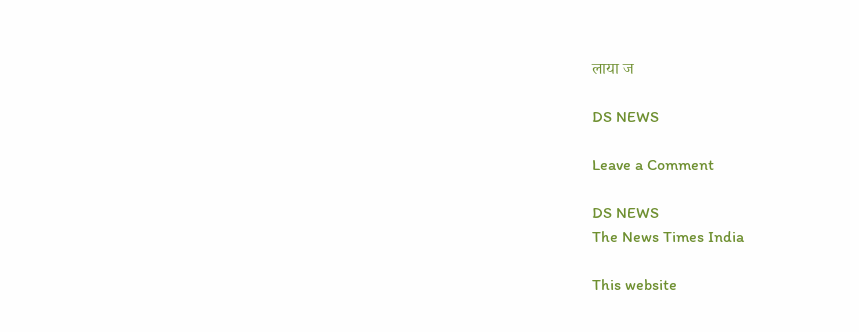लाया ज

DS NEWS

Leave a Comment

DS NEWS
The News Times India

This website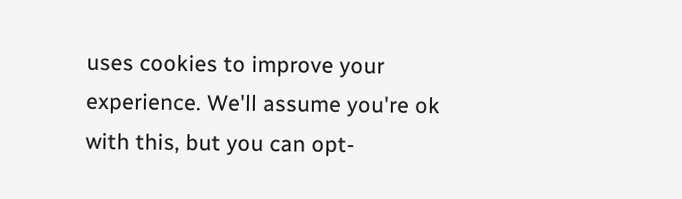uses cookies to improve your experience. We'll assume you're ok with this, but you can opt-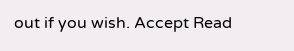out if you wish. Accept Read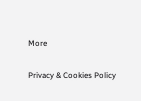More

Privacy & Cookies Policy